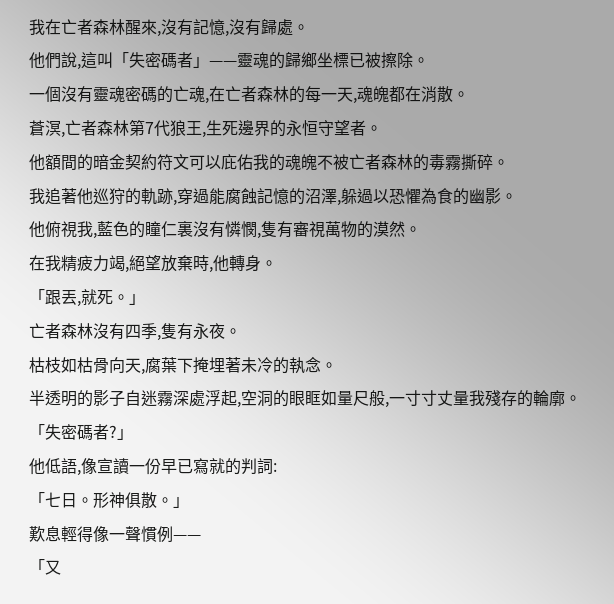我在亡者森林醒來,沒有記憶,沒有歸處。
他們說,這叫「失密碼者」——靈魂的歸鄉坐標已被擦除。
一個沒有靈魂密碼的亡魂,在亡者森林的每一天,魂魄都在消散。
蒼溟,亡者森林第7代狼王,生死邊界的永恒守望者。
他額間的暗金契約符文可以庇佑我的魂魄不被亡者森林的毒霧撕碎。
我追著他巡狩的軌跡,穿過能腐蝕記憶的沼澤,躲過以恐懼為食的幽影。
他俯視我,藍色的瞳仁裏沒有憐憫,隻有審視萬物的漠然。
在我精疲力竭,絕望放棄時,他轉身。
「跟丟,就死。」
亡者森林沒有四季,隻有永夜。
枯枝如枯骨向天,腐葉下掩埋著未冷的執念。
半透明的影子自迷霧深處浮起,空洞的眼眶如量尺般,一寸寸丈量我殘存的輪廓。
「失密碼者?」
他低語,像宣讀一份早已寫就的判詞:
「七日。形神俱散。」
歎息輕得像一聲慣例——
「又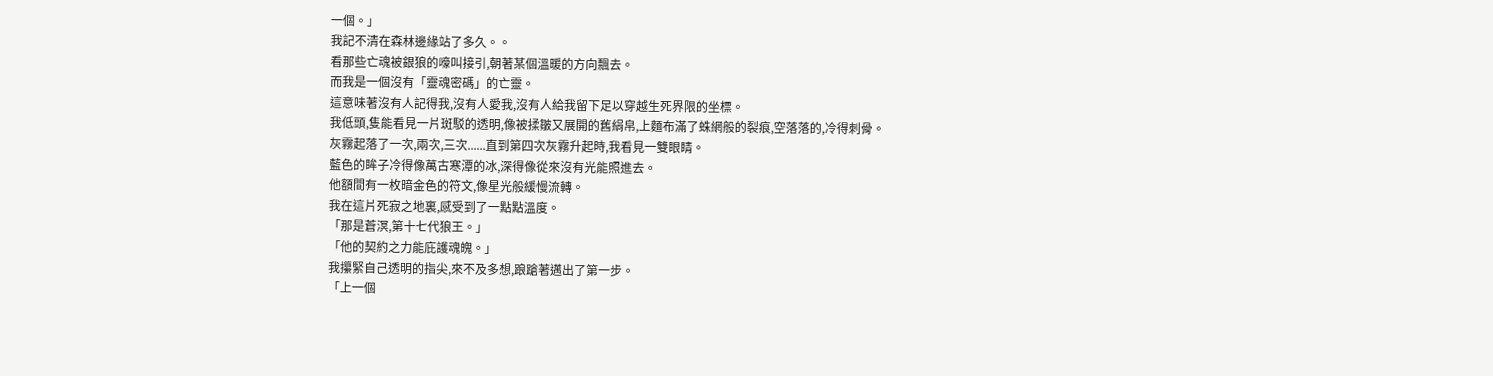一個。」
我記不清在森林邊緣站了多久。。
看那些亡魂被銀狼的嚎叫接引,朝著某個溫暖的方向飄去。
而我是一個沒有「靈魂密碼」的亡靈。
這意味著沒有人記得我,沒有人愛我,沒有人給我留下足以穿越生死界限的坐標。
我低頭,隻能看見一片斑駁的透明,像被揉皺又展開的舊絹帛,上麵布滿了蛛網般的裂痕,空落落的,冷得刺骨。
灰霧起落了一次,兩次,三次......直到第四次灰霧升起時,我看見一雙眼睛。
藍色的眸子冷得像萬古寒潭的冰,深得像從來沒有光能照進去。
他額間有一枚暗金色的符文,像星光般緩慢流轉。
我在這片死寂之地裏,感受到了一點點溫度。
「那是蒼溟,第十七代狼王。」
「他的契約之力能庇護魂魄。」
我攥緊自己透明的指尖,來不及多想,踉蹌著邁出了第一步。
「上一個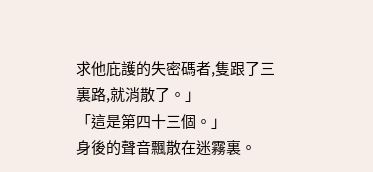求他庇護的失密碼者,隻跟了三裏路,就消散了。」
「這是第四十三個。」
身後的聲音飄散在迷霧裏。